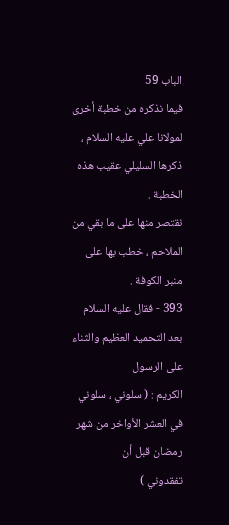الباب 59
فيما نذكره من خطبة أخرى لمولانا علي عليه السلام ،
ذكرها السليلي عقيب هذه الخطبة .
نقتصر منها على ما بقي من الملاحم ، خطب بها على منبر الكوفة .
393 - فقال عليه السلام بعد التحميد العظيم والثناء على الرسول
الكريم : ( سلوني ، سلوني في العشر الأواخر من شهر رمضان قبل أن
تفقدوني )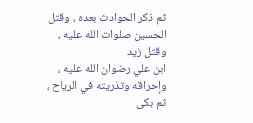ثم ذكر الحوادث بعده ، وقتل الحسين صلوات الله عليه ، وقتل زيد
ابن علي رضوان الله عليه ، وإحراقه وتذريته في الرياح ، ثم بكى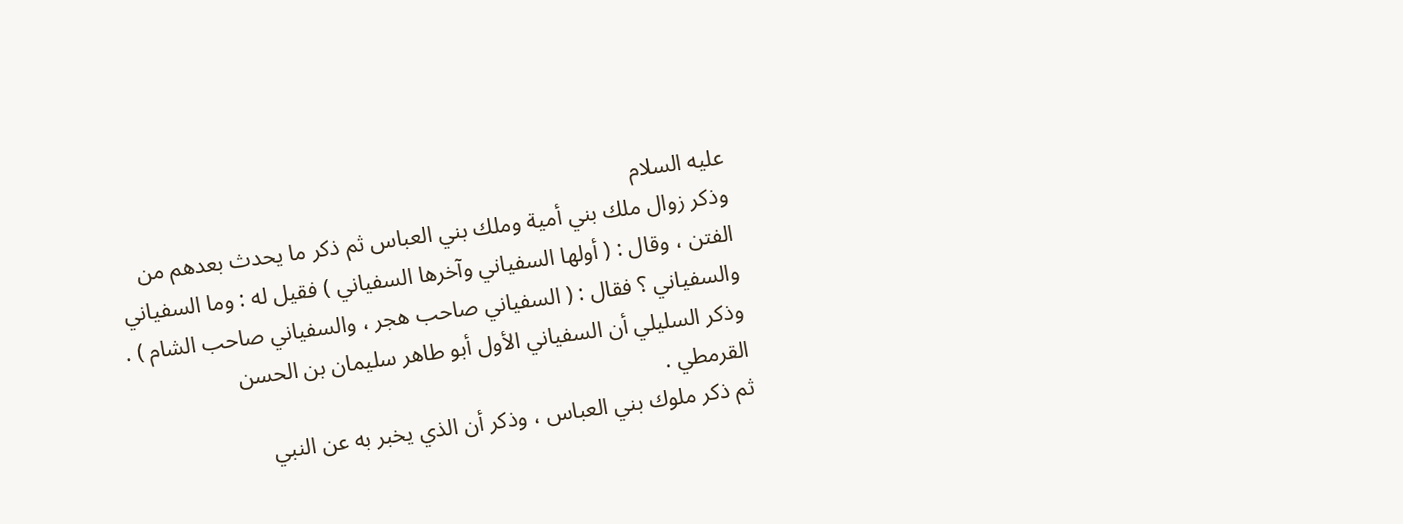عليه السلام
وذكر زوال ملك بني أمية وملك بني العباس ثم ذكر ما يحدث بعدهم من
الفتن ، وقال : ( أولها السفياني وآخرها السفياني ) فقيل له : وما السفياني
والسفياني ؟ فقال : ( السفياني صاحب هجر ، والسفياني صاحب الشام ) .
وذكر السليلي أن السفياني الأول أبو طاهر سليمان بن الحسن
القرمطي .
ثم ذكر ملوك بني العباس ، وذكر أن الذي يخبر به عن النبي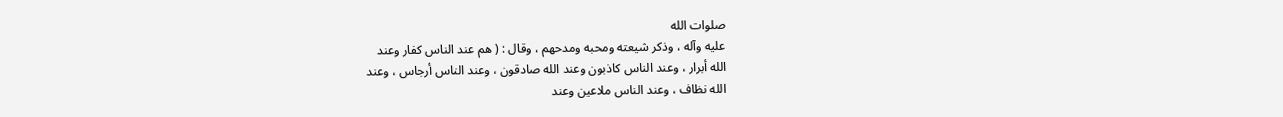صلوات الله
عليه وآله ، وذكر شيعته ومحبه ومدحهم ، وقال : ( هم عند الناس كفار وعند
الله أبرار ، وعند الناس كاذبون وعند الله صادقون ، وعند الناس أرجاس ، وعند
الله نظاف ، وعند الناس ملاعين وعند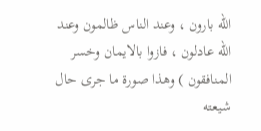الله بارون ، وعند الناس ظالمون وعند
الله عادلون ، فازوا بالايمان وخسر المنافقون ) وهذا صورة ما جرى حال شيعته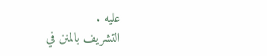عليه .
التشريف بالمنن في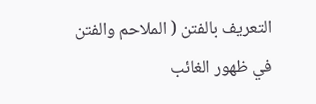التعريف بالفتن ( الملاحم والفتن في ظهور الغائب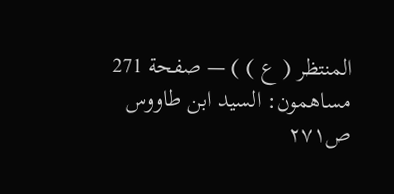المنتظر ( ع ) ) — صفحة 271
مساهمون: السيد ابن طاووس
ص٢٧١